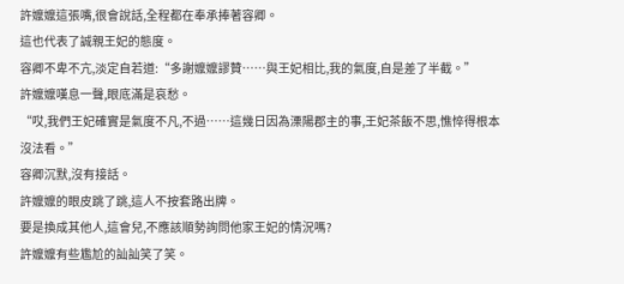許嬤嬤這張嘴,很會說話,全程都在奉承捧著容卿。
這也代表了誠親王妃的態度。
容卿不卑不亢,淡定自若道:“多謝嬤嬤謬贊……與王妃相比,我的氣度,自是差了半截。”
許嬤嬤嘆息一聲,眼底滿是哀愁。
“哎,我們王妃確實是氣度不凡,不過……這幾日因為溧陽郡主的事,王妃茶飯不思,憔悴得根本沒法看。”
容卿沉默,沒有接話。
許嬤嬤的眼皮跳了跳,這人不按套路出牌。
要是換成其他人,這會兒,不應該順勢詢問他家王妃的情況嗎?
許嬤嬤有些尷尬的訕訕笑了笑。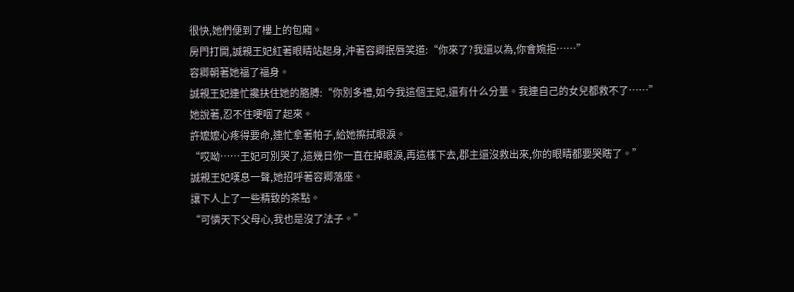很快,她們便到了樓上的包廂。
房門打開,誠親王妃紅著眼睛站起身,沖著容卿抿唇笑道:“你來了?我還以為,你會婉拒……”
容卿朝著她福了福身。
誠親王妃連忙攙扶住她的胳膊:“你別多禮,如今我這個王妃,還有什么分量。我連自己的女兒都救不了……”
她說著,忍不住哽咽了起來。
許嬤嬤心疼得要命,連忙拿著帕子,給她擦拭眼淚。
“哎呦……王妃可別哭了,這幾日你一直在掉眼淚,再這樣下去,郡主還沒救出來,你的眼睛都要哭瞎了。”
誠親王妃嘆息一聲,她招呼著容卿落座。
讓下人上了一些精致的茶點。
“可憐天下父母心,我也是沒了法子。”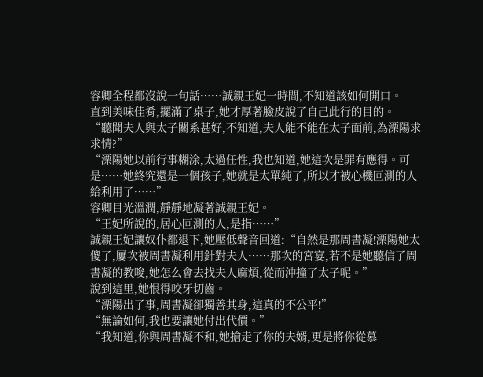容卿全程都沒說一句話……誠親王妃一時間,不知道該如何開口。
直到美味佳肴,擺滿了桌子,她才厚著臉皮說了自己此行的目的。
“聽聞夫人與太子關系甚好,不知道,夫人能不能在太子面前,為溧陽求求情?”
“溧陽她以前行事糊涂,太過任性,我也知道,她這次是罪有應得。可是……她終究還是一個孩子,她就是太單純了,所以才被心機叵測的人給利用了……”
容卿目光溫潤,靜靜地凝著誠親王妃。
“王妃所說的,居心叵測的人,是指……”
誠親王妃讓奴仆都退下,她壓低聲音回道:“自然是那周書凝!溧陽她太傻了,屢次被周書凝利用針對夫人……那次的宮宴,若不是她聽信了周書凝的教唆,她怎么會去找夫人麻煩,從而沖撞了太子呢。”
說到這里,她恨得咬牙切齒。
“溧陽出了事,周書凝卻獨善其身,這真的不公平!”
“無論如何,我也要讓她付出代價。”
“我知道,你與周書凝不和,她搶走了你的夫婿,更是將你從慕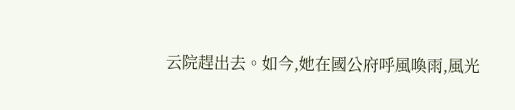云院趕出去。如今,她在國公府呼風喚雨,風光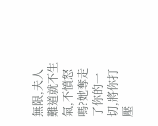無限,夫人難道就不生氣,不憤怒嗎?她奪走了你的一切,將你打壓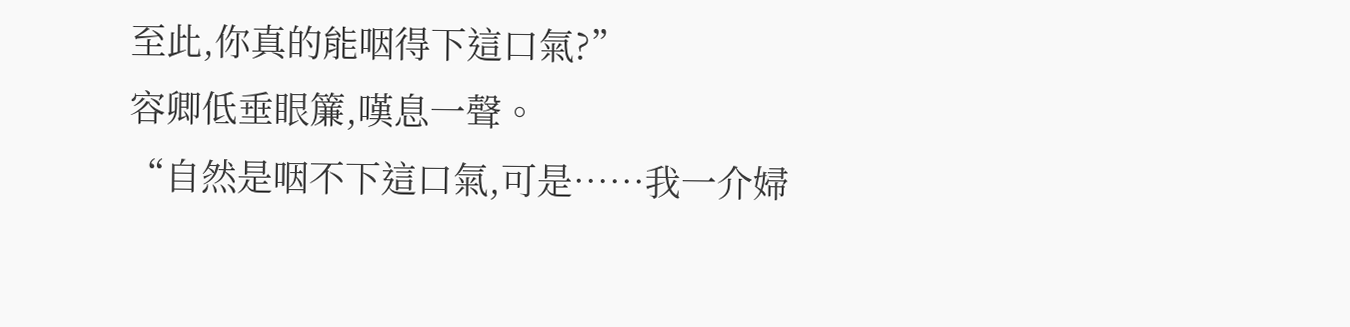至此,你真的能咽得下這口氣?”
容卿低垂眼簾,嘆息一聲。
“自然是咽不下這口氣,可是……我一介婦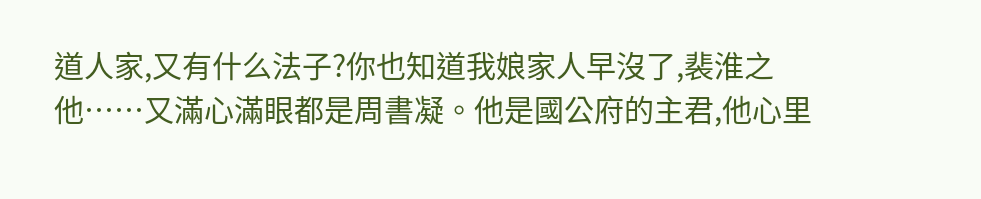道人家,又有什么法子?你也知道我娘家人早沒了,裴淮之他……又滿心滿眼都是周書凝。他是國公府的主君,他心里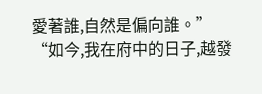愛著誰,自然是偏向誰。”
“如今,我在府中的日子,越發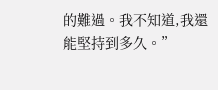的難過。我不知道,我還能堅持到多久。”